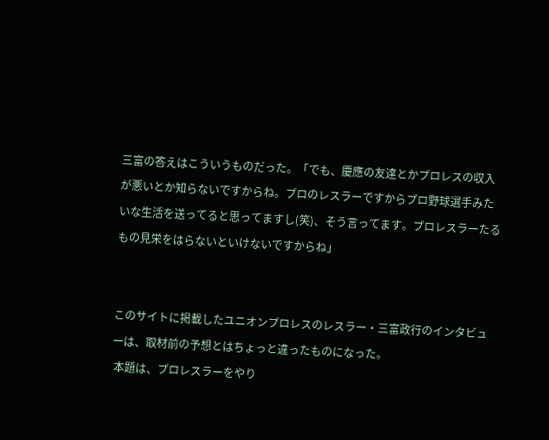三富の答えはこういうものだった。「でも、慶應の友達とかプロレスの収入が悪いとか知らないですからね。プロのレスラーですからプロ野球選手みたいな生活を送ってると思ってますし(笑)、そう言ってます。プロレスラーたるもの見栄をはらないといけないですからね」


このサイトに掲載したユニオンプロレスのレスラー・三富政行のインタビューは、取材前の予想とはちょっと違ったものになった。
 本題は、プロレスラーをやり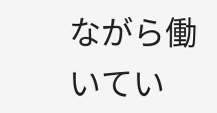ながら働いてい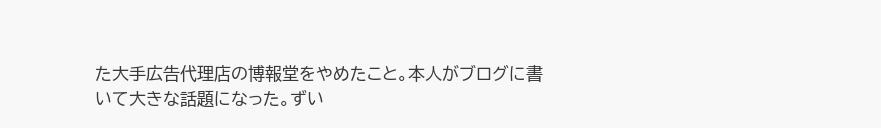た大手広告代理店の博報堂をやめたこと。本人がブログに書いて大きな話題になった。ずい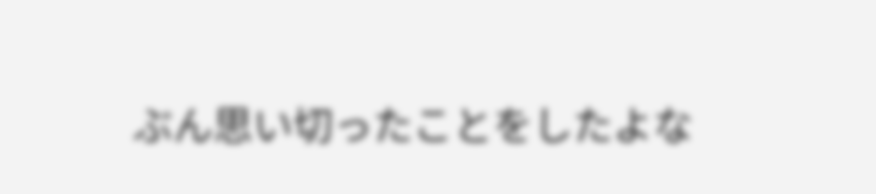ぶん思い切ったことをしたよな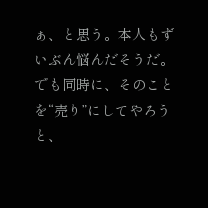ぁ、と思う。本人もずいぶん悩んだそうだ。でも同時に、そのことを“売り”にしてやろうと、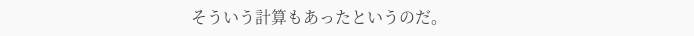そういう計算もあったというのだ。